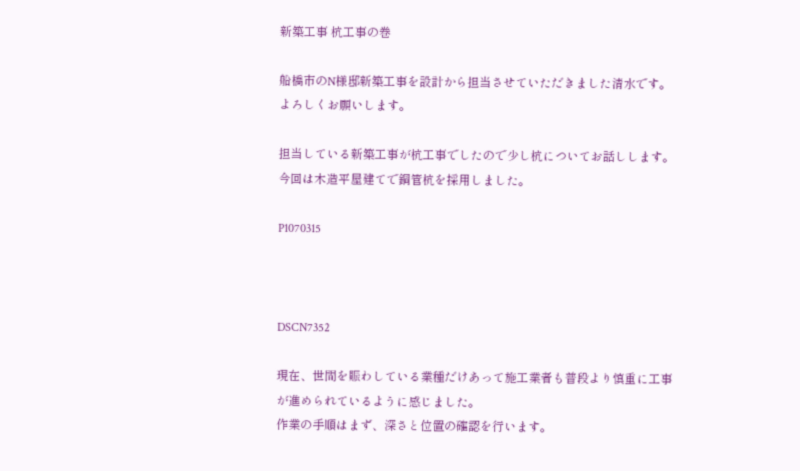新築工事 杭工事の巻

船橋市のN様邸新築工事を設計から担当させていただきました清水です。よろしくお願いします。

担当している新築工事が杭工事でしたので少し杭についてお話しします。
今回は木造平屋建てで鋼管杭を採用しました。

P1070315



DSCN7352

現在、世間を賑わしている業種だけあって施工業者も普段より慎重に工事が進められているように感じました。
作業の手順はまず、深さと位置の確認を行います。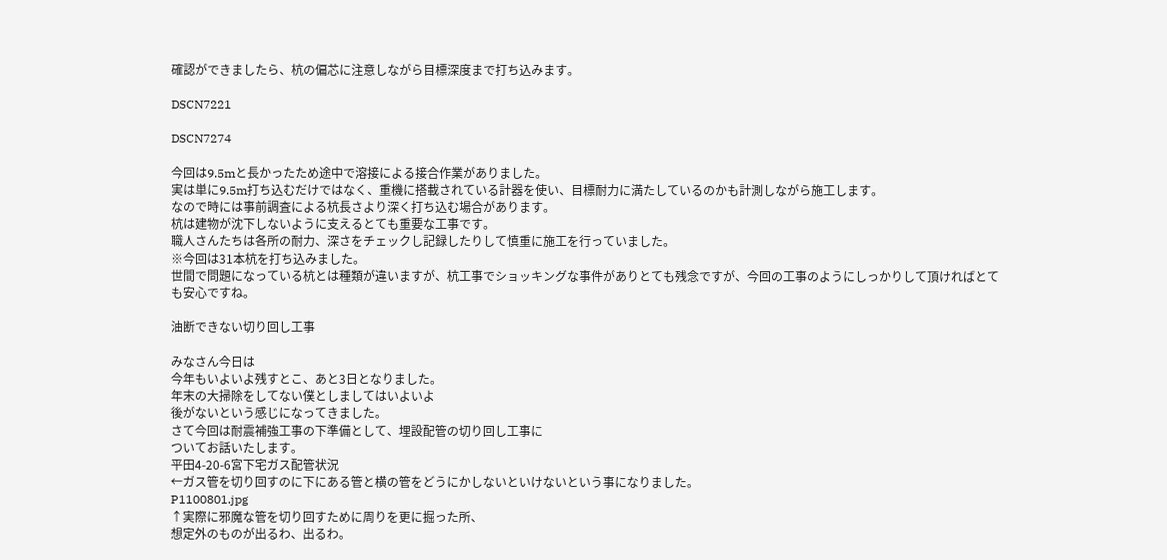確認ができましたら、杭の偏芯に注意しながら目標深度まで打ち込みます。

DSCN7221

DSCN7274

今回は9.5mと長かったため途中で溶接による接合作業がありました。
実は単に9.5m打ち込むだけではなく、重機に搭載されている計器を使い、目標耐力に満たしているのかも計測しながら施工します。
なので時には事前調査による杭長さより深く打ち込む場合があります。
杭は建物が沈下しないように支えるとても重要な工事です。
職人さんたちは各所の耐力、深さをチェックし記録したりして慎重に施工を行っていました。
※今回は31本杭を打ち込みました。
世間で問題になっている杭とは種類が違いますが、杭工事でショッキングな事件がありとても残念ですが、今回の工事のようにしっかりして頂ければとても安心ですね。

油断できない切り回し工事

みなさん今日は
今年もいよいよ残すとこ、あと3日となりました。
年末の大掃除をしてない僕としましてはいよいよ
後がないという感じになってきました。
さて今回は耐震補強工事の下準備として、埋設配管の切り回し工事に
ついてお話いたします。
平田4-20-6宮下宅ガス配管状況
←ガス管を切り回すのに下にある管と横の管をどうにかしないといけないという事になりました。
P1100801.jpg
↑実際に邪魔な管を切り回すために周りを更に掘った所、
想定外のものが出るわ、出るわ。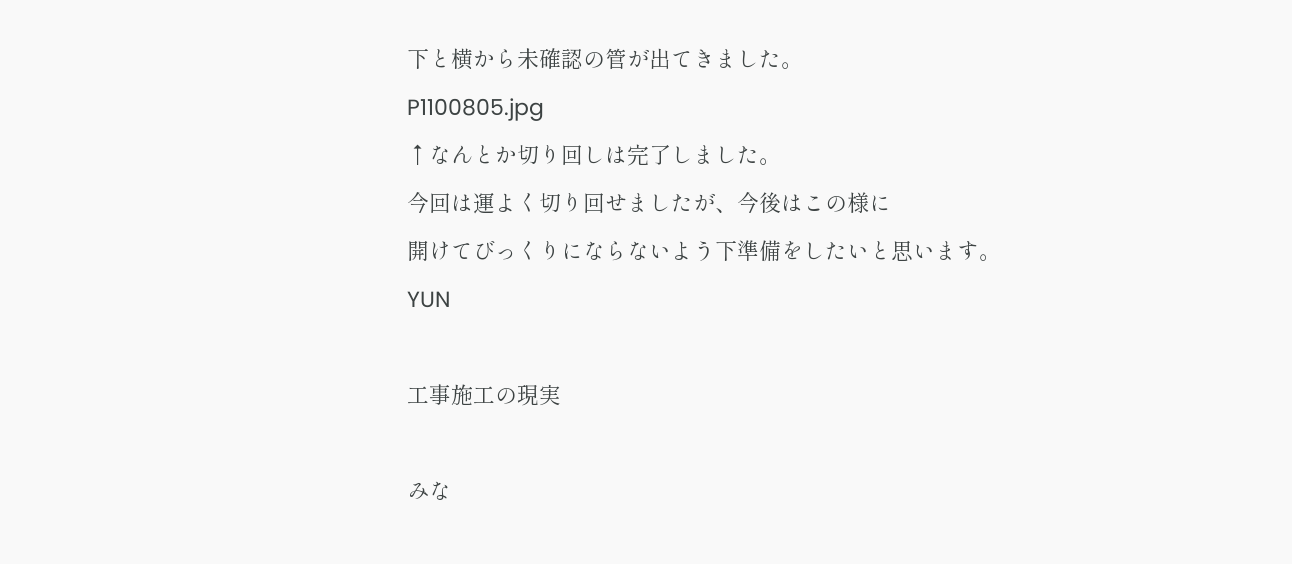下と横から未確認の管が出てきました。
P1100805.jpg
↑なんとか切り回しは完了しました。
今回は運よく切り回せましたが、今後はこの様に
開けてびっくりにならないよう下準備をしたいと思います。
YUN

工事施工の現実

みな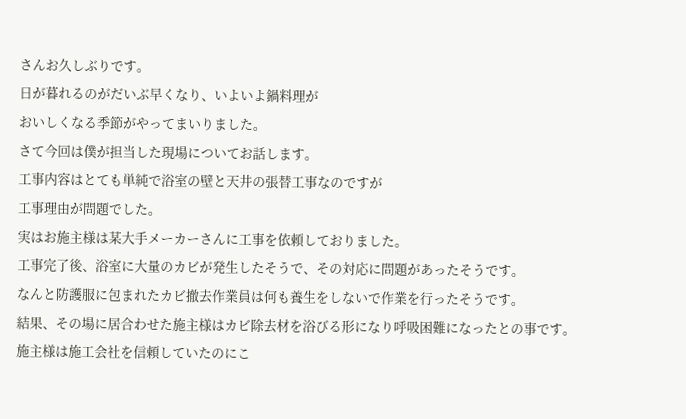さんお久しぶりです。
日が暮れるのがだいぶ早くなり、いよいよ鍋料理が
おいしくなる季節がやってまいりました。
さて今回は僕が担当した現場についてお話します。
工事内容はとても単純で浴室の壁と天井の張替工事なのですが
工事理由が問題でした。
実はお施主様は某大手メーカーさんに工事を依頼しておりました。
工事完了後、浴室に大量のカビが発生したそうで、その対応に問題があったそうです。
なんと防護服に包まれたカビ撤去作業員は何も養生をしないで作業を行ったそうです。
結果、その場に居合わせた施主様はカビ除去材を浴びる形になり呼吸困難になったとの事です。
施主様は施工会社を信頼していたのにこ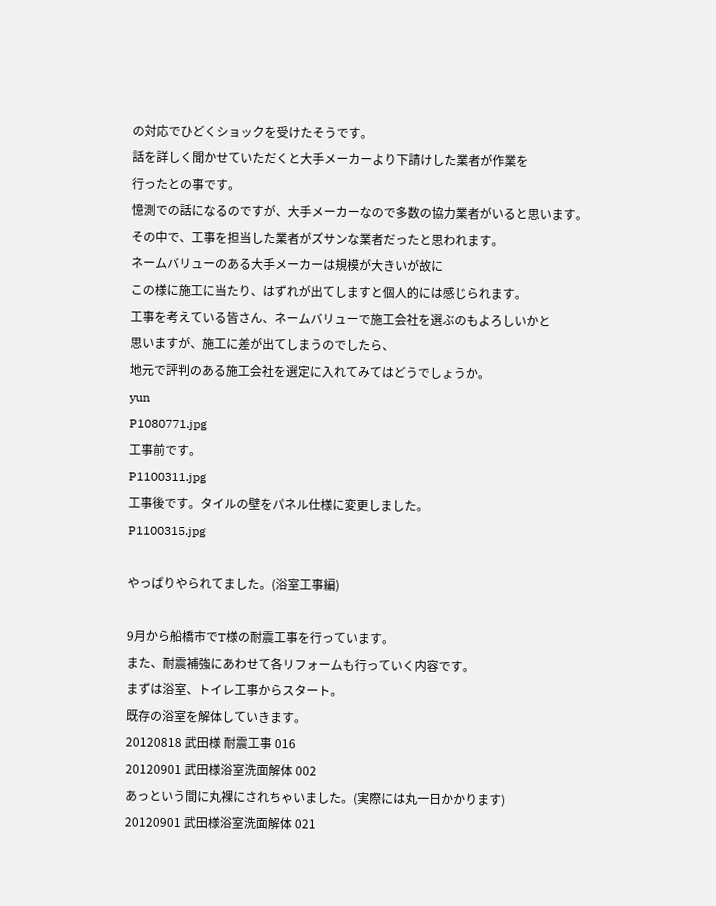の対応でひどくショックを受けたそうです。
話を詳しく聞かせていただくと大手メーカーより下請けした業者が作業を
行ったとの事です。
憶測での話になるのですが、大手メーカーなので多数の協力業者がいると思います。
その中で、工事を担当した業者がズサンな業者だったと思われます。
ネームバリューのある大手メーカーは規模が大きいが故に
この様に施工に当たり、はずれが出てしますと個人的には感じられます。
工事を考えている皆さん、ネームバリューで施工会社を選ぶのもよろしいかと
思いますが、施工に差が出てしまうのでしたら、
地元で評判のある施工会社を選定に入れてみてはどうでしょうか。
yun
P1080771.jpg
工事前です。
P1100311.jpg
工事後です。タイルの壁をパネル仕様に変更しました。
P1100315.jpg

やっぱりやられてました。(浴室工事編)

9月から船橋市でT様の耐震工事を行っています。
また、耐震補強にあわせて各リフォームも行っていく内容です。
まずは浴室、トイレ工事からスタート。
既存の浴室を解体していきます。
20120818 武田様 耐震工事 016
20120901 武田様浴室洗面解体 002
あっという間に丸裸にされちゃいました。(実際には丸一日かかります)
20120901 武田様浴室洗面解体 021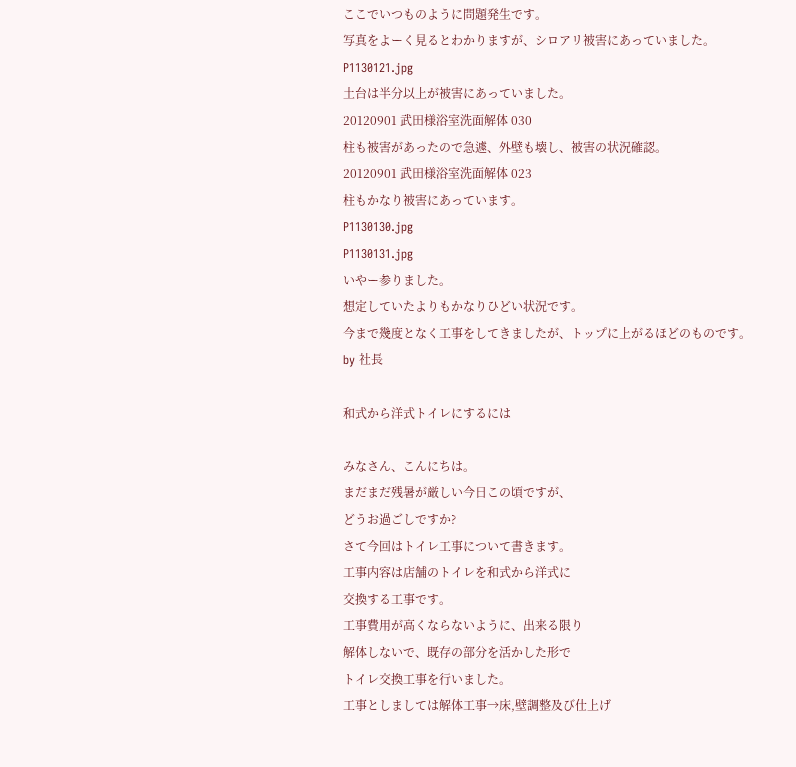ここでいつものように問題発生です。
写真をよーく見るとわかりますが、シロアリ被害にあっていました。
P1130121.jpg
土台は半分以上が被害にあっていました。
20120901 武田様浴室洗面解体 030
柱も被害があったので急遽、外壁も壊し、被害の状況確認。
20120901 武田様浴室洗面解体 023
柱もかなり被害にあっています。
P1130130.jpg
P1130131.jpg
いやー参りました。
想定していたよりもかなりひどい状況です。
今まで幾度となく工事をしてきましたが、トップに上がるほどのものです。
by 社長

和式から洋式トイレにするには

みなさん、こんにちは。
まだまだ残暑が厳しい今日この頃ですが、
どうお過ごしですか?
さて今回はトイレ工事について書きます。
工事内容は店舗のトイレを和式から洋式に
交換する工事です。
工事費用が高くならないように、出来る限り
解体しないで、既存の部分を活かした形で
トイレ交換工事を行いました。
工事としましては解体工事→床,壁調整及び仕上げ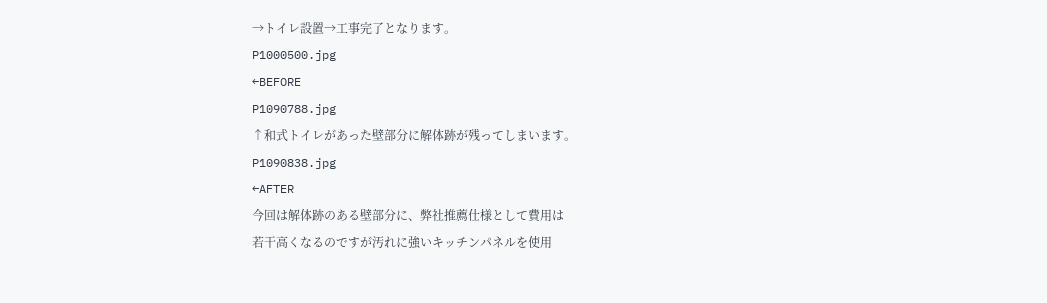→トイレ設置→工事完了となります。
P1000500.jpg
←BEFORE
P1090788.jpg
↑和式トイレがあった壁部分に解体跡が残ってしまいます。
P1090838.jpg
←AFTER
今回は解体跡のある壁部分に、弊社推薦仕様として費用は
若干高くなるのですが汚れに強いキッチンパネルを使用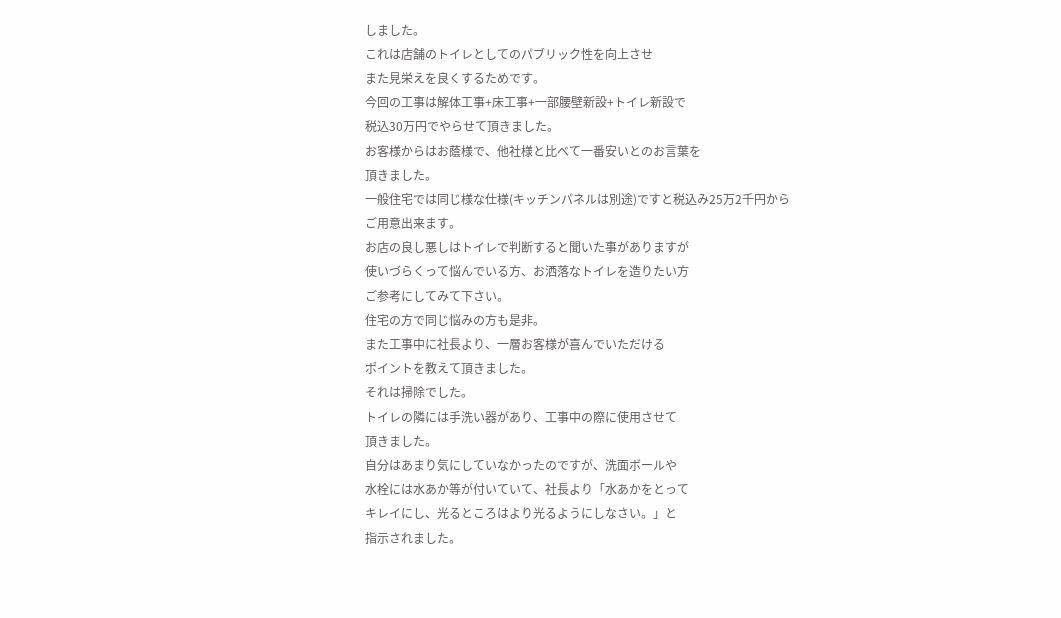しました。
これは店舗のトイレとしてのパブリック性を向上させ
また見栄えを良くするためです。
今回の工事は解体工事+床工事+一部腰壁新設+トイレ新設で
税込30万円でやらせて頂きました。
お客様からはお蔭様で、他社様と比べて一番安いとのお言葉を
頂きました。
一般住宅では同じ様な仕様(キッチンパネルは別途)ですと税込み25万2千円から
ご用意出来ます。
お店の良し悪しはトイレで判断すると聞いた事がありますが
使いづらくって悩んでいる方、お洒落なトイレを造りたい方
ご参考にしてみて下さい。
住宅の方で同じ悩みの方も是非。
また工事中に社長より、一層お客様が喜んでいただける
ポイントを教えて頂きました。
それは掃除でした。
トイレの隣には手洗い器があり、工事中の際に使用させて
頂きました。
自分はあまり気にしていなかったのですが、洗面ボールや
水栓には水あか等が付いていて、社長より「水あかをとって
キレイにし、光るところはより光るようにしなさい。」と
指示されました。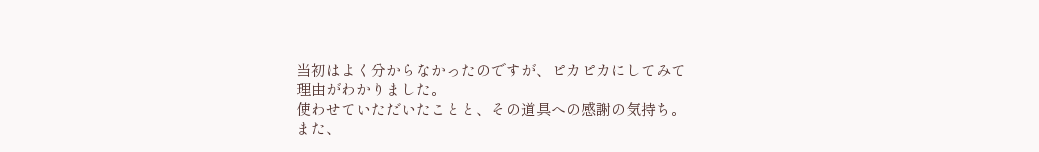当初はよく分からなかったのですが、ピカピカにしてみて
理由がわかりました。
使わせていただいたことと、その道具への感謝の気持ち。
また、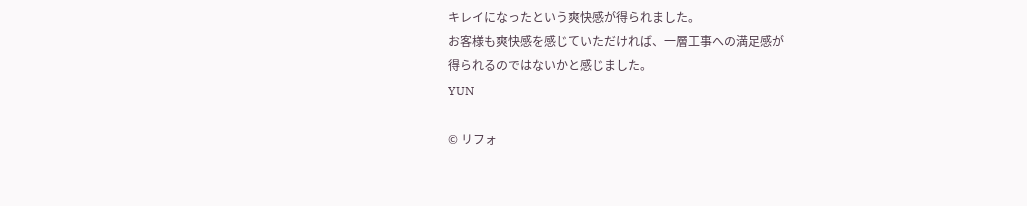キレイになったという爽快感が得られました。
お客様も爽快感を感じていただければ、一層工事への満足感が
得られるのではないかと感じました。
YUN

© リフォ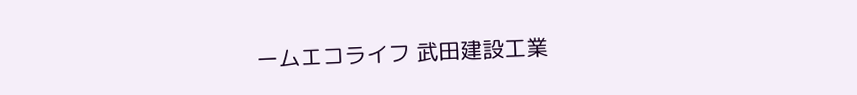ームエコライフ 武田建設工業